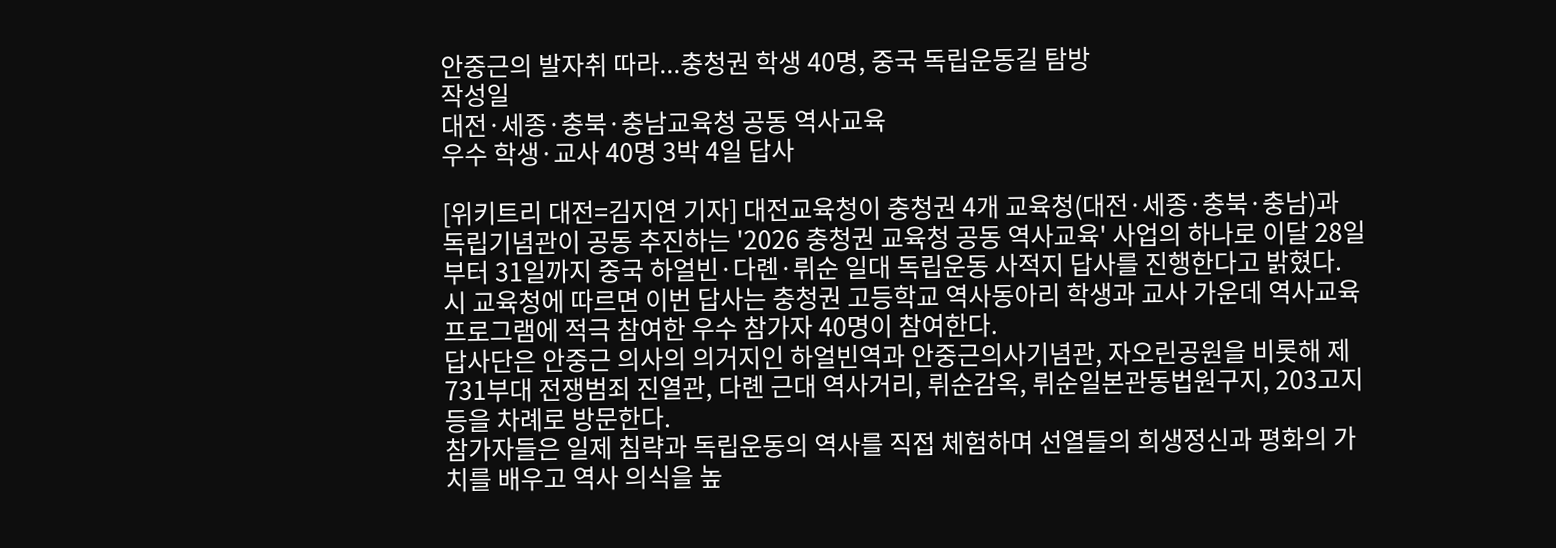안중근의 발자취 따라...충청권 학생 40명, 중국 독립운동길 탐방
작성일
대전·세종·충북·충남교육청 공동 역사교육
우수 학생·교사 40명 3박 4일 답사

[위키트리 대전=김지연 기자] 대전교육청이 충청권 4개 교육청(대전·세종·충북·충남)과 독립기념관이 공동 추진하는 '2026 충청권 교육청 공동 역사교육' 사업의 하나로 이달 28일부터 31일까지 중국 하얼빈·다롄·뤼순 일대 독립운동 사적지 답사를 진행한다고 밝혔다.
시 교육청에 따르면 이번 답사는 충청권 고등학교 역사동아리 학생과 교사 가운데 역사교육 프로그램에 적극 참여한 우수 참가자 40명이 참여한다.
답사단은 안중근 의사의 의거지인 하얼빈역과 안중근의사기념관, 자오린공원을 비롯해 제731부대 전쟁범죄 진열관, 다롄 근대 역사거리, 뤼순감옥, 뤼순일본관동법원구지, 203고지 등을 차례로 방문한다.
참가자들은 일제 침략과 독립운동의 역사를 직접 체험하며 선열들의 희생정신과 평화의 가치를 배우고 역사 의식을 높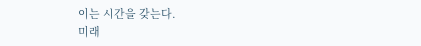이는 시간을 갖는다.
미래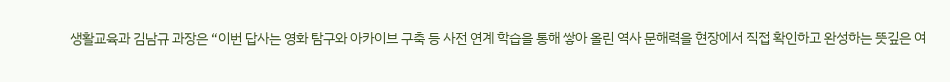생활교육과 김남규 과장은 “이번 답사는 영화 탐구와 아카이브 구축 등 사전 연계 학습을 통해 쌓아 올린 역사 문해력을 현장에서 직접 확인하고 완성하는 뜻깊은 여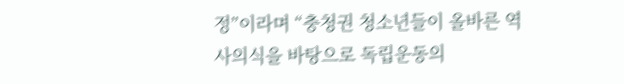정”이라며 “충청권 청소년들이 올바른 역사의식을 바탕으로 독립운동의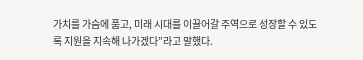가치를 가슴에 품고, 미래 시대를 이끌어갈 주역으로 성장할 수 있도록 지원을 지속해 나가겠다”라고 말했다.